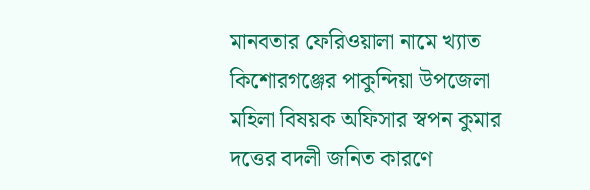মানবতার ফেরিওয়ালা নামে খ্যাত কিশোরগঞ্জের পাকুন্দিয়া উপজেলা মহিলা বিষয়ক অফিসার স্বপন কুমার দত্তের বদলী জনিত কারণে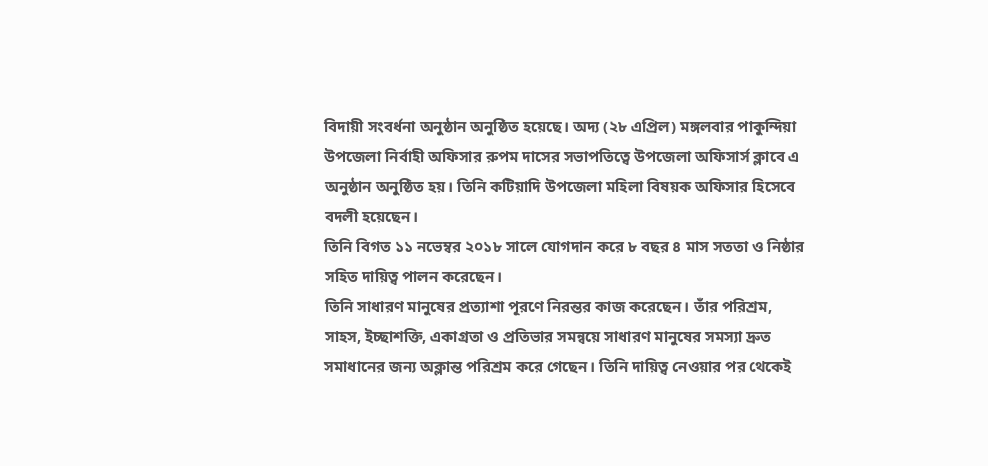বিদায়ী সংবর্ধনা অনুষ্ঠান অনুষ্ঠিত হয়েছে। অদ্য (২৮ এপ্রিল) মঙ্গলবার পাকুন্দিয়া উপজেলা নির্বাহী অফিসার রুপম দাসের সভাপতিত্বে উপজেলা অফিসার্স ক্লাবে এ অনুষ্ঠান অনুষ্ঠিত হয়। তিনি কটিয়াদি উপজেলা মহিলা বিষয়ক অফিসার হিসেবে বদলী হয়েছেন।
তিনি বিগত ১১ নভেম্বর ২০১৮ সালে যোগদান করে ৮ বছর ৪ মাস সততা ও নিষ্ঠার সহিত দায়িত্ব পালন করেছেন।
তিনি সাধারণ মানুষের প্রত্যাশা পূরণে নিরন্তর কাজ করেছেন। তাঁর পরিশ্রম, সাহস, ইচ্ছাশক্তি, একাগ্রতা ও প্রতিভার সমন্বয়ে সাধারণ মানুষের সমস্যা দ্রুত সমাধানের জন্য অক্লান্ত পরিশ্রম করে গেছেন। তিনি দায়িত্ব নেওয়ার পর থেকেই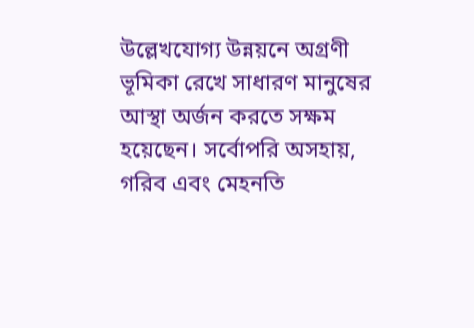উল্লেখযোগ্য উন্নয়নে অগ্রণী ভূমিকা রেখে সাধারণ মানুষের আস্থা অর্জন করতে সক্ষম হয়েছেন। সর্বোপরি অসহায়, গরিব এবং মেহনতি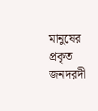মানুষের প্রকৃত জনদরদী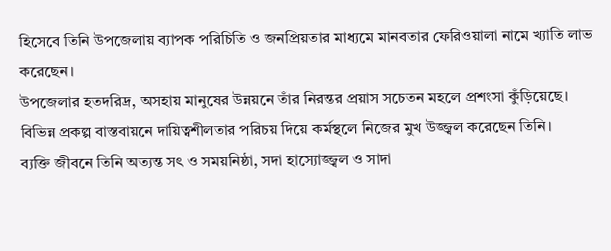হিসেবে তিনি উপজেলায় ব্যাপক পরিচিতি ও জনপ্রিয়তার মাধ্যমে মানবতার ফেরিওয়ালা নামে খ্যাতি লাভ করেছেন।
উপজেলার হতদরিদ্র, অসহায় মানুষের উন্নয়নে তাঁর নিরন্তর প্রয়াস সচেতন মহলে প্রশংসা কুঁড়িয়েছে। বিভিন্ন প্রকল্প বাস্তবায়নে দায়িত্বশীলতার পরিচয় দিয়ে কর্মস্থলে নিজের মুখ উজ্জ্বল করেছেন তিনি।
ব্যক্তি জীবনে তিনি অত্যন্ত সৎ ও সময়নিষ্ঠা, সদা হাস্যোজ্জ্বল ও সাদা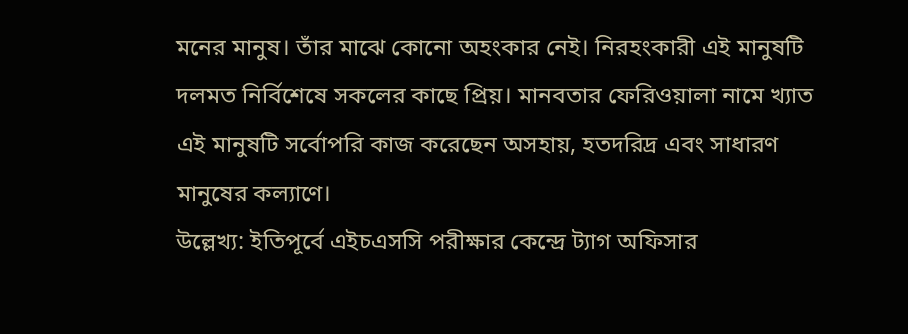মনের মানুষ। তাঁর মাঝে কোনো অহংকার নেই। নিরহংকারী এই মানুষটি দলমত নির্বিশেষে সকলের কাছে প্রিয়। মানবতার ফেরিওয়ালা নামে খ্যাত এই মানুষটি সর্বোপরি কাজ করেছেন অসহায়, হতদরিদ্র এবং সাধারণ মানুষের কল্যাণে।
উল্লেখ্য: ইতিপূর্বে এইচএসসি পরীক্ষার কেন্দ্রে ট্যাগ অফিসার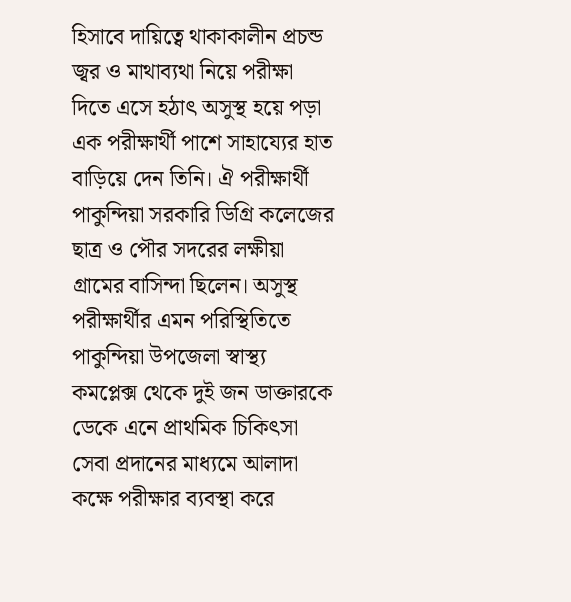হিসাবে দায়িত্বে থাকাকালীন প্রচন্ড জ্বর ও মাথাব্যথা নিয়ে পরীক্ষা দিতে এসে হঠাৎ অসুস্থ হয়ে পড়া এক পরীক্ষার্থী পাশে সাহায্যের হাত বাড়িয়ে দেন তিনি। ঐ পরীক্ষার্থী পাকুন্দিয়া সরকারি ডিগ্রি কলেজের ছাত্র ও পৌর সদরের লক্ষীয়া গ্রামের বাসিন্দা ছিলেন। অসুস্থ পরীক্ষার্থীর এমন পরিস্থিতিতে পাকুন্দিয়া উপজেলা স্বাস্থ্য কমপ্লেক্স থেকে দুই জন ডাক্তারকে ডেকে এনে প্রাথমিক চিকিৎসা সেবা প্রদানের মাধ্যমে আলাদা কক্ষে পরীক্ষার ব্যবস্থা করে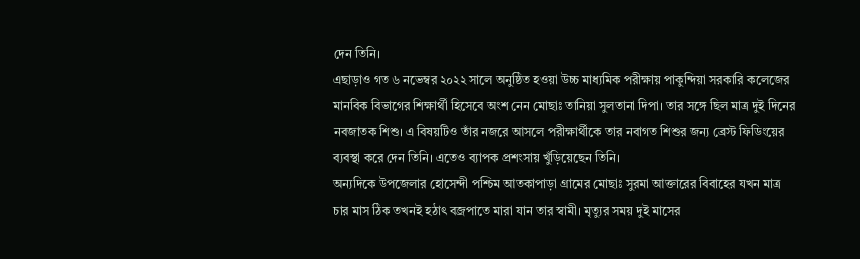দেন তিনি।
এছাড়াও গত ৬ নভেম্বর ২০২২ সালে অনুষ্ঠিত হওয়া উচ্চ মাধ্যমিক পরীক্ষায় পাকুন্দিয়া সরকারি কলেজের মানবিক বিভাগের শিক্ষার্থী হিসেবে অংশ নেন মোছাঃ তানিয়া সুলতানা দিপা। তার সঙ্গে ছিল মাত্র দুই দিনের নবজাতক শিশু। এ বিষয়টিও তাঁর নজরে আসলে পরীক্ষার্থীকে তার নবাগত শিশুর জন্য ব্রেস্ট ফিডিংয়ের ব্যবস্থা করে দেন তিনি। এতেও ব্যাপক প্রশংসায় খুঁড়িয়েছেন তিনি।
অন্যদিকে উপজেলার হোসেন্দী পশ্চিম আতকাপাড়া গ্রামের মোছাঃ সুরমা আক্তারের বিবাহের যখন মাত্র চার মাস ঠিক তখনই হঠাৎ বজ্রপাতে মারা যান তার স্বামী। মৃত্যুর সময় দুই মাসের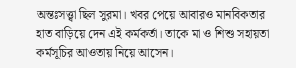অন্তঃসত্ত্বা ছিল সুরমা। খবর পেয়ে আবারও মানবিকতার হাত বাড়িয়ে দেন এই কর্মকর্তা। তাকে মা ও শিশু সহায়তা কর্মসূচির আওতায় নিয়ে আসেন।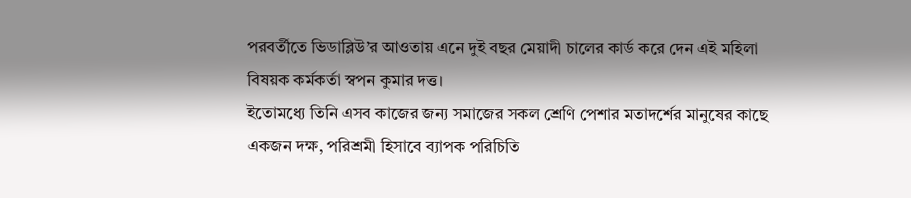পরবর্তীতে ভিডাব্লিউ’র আওতায় এনে দুই বছর মেয়াদী চালের কার্ড করে দেন এই মহিলা বিষয়ক কর্মকর্তা স্বপন কুমার দত্ত।
ইতোমধ্যে তিনি এসব কাজের জন্য সমাজের সকল শ্রেণি পেশার মতাদর্শের মানুষের কাছে একজন দক্ষ, পরিশ্রমী হিসাবে ব্যাপক পরিচিতি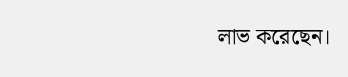লাভ করেছেন।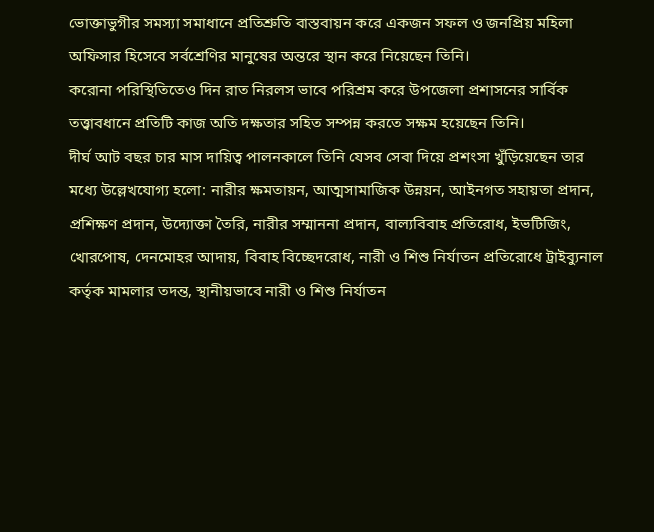ভোক্তাভুগীর সমস্যা সমাধানে প্রতিশ্রুতি বাস্তবায়ন করে একজন সফল ও জনপ্রিয় মহিলা অফিসার হিসেবে সর্বশ্রেণির মানুষের অন্তরে স্থান করে নিয়েছেন তিনি।
করোনা পরিস্থিতিতেও দিন রাত নিরলস ভাবে পরিশ্রম করে উপজেলা প্রশাসনের সার্বিক তত্ত্বাবধানে প্রতিটি কাজ অতি দক্ষতার সহিত সম্পন্ন করতে সক্ষম হয়েছেন তিনি।
দীর্ঘ আট বছর চার মাস দায়িত্ব পালনকালে তিনি যেসব সেবা দিয়ে প্রশংসা খুঁড়িয়েছেন তার মধ্যে উল্লেখযোগ্য হলো: নারীর ক্ষমতায়ন, আত্মসামাজিক উন্নয়ন, আইনগত সহায়তা প্রদান, প্রশিক্ষণ প্রদান, উদ্যোক্তা তৈরি, নারীর সম্মাননা প্রদান, বাল্যবিবাহ প্রতিরোধ, ইভটিজিং, খোরপোষ, দেনমোহর আদায়, বিবাহ বিচ্ছেদরোধ, নারী ও শিশু নির্যাতন প্রতিরোধে ট্রাইব্যুনাল কর্তৃক মামলার তদন্ত, স্থানীয়ভাবে নারী ও শিশু নির্যাতন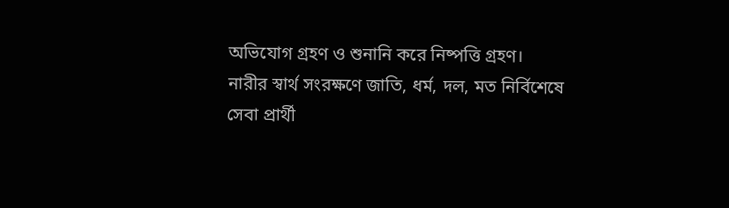অভিযোগ গ্রহণ ও শুনানি করে নিষ্পত্তি গ্রহণ।
নারীর স্বার্থ সংরক্ষণে জাতি, ধর্ম, দল, মত নির্বিশেষে সেবা প্রার্থী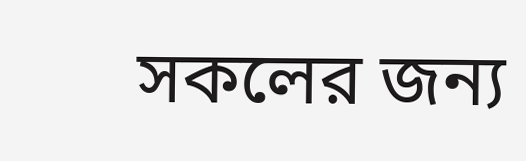সকলের জন্য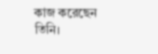কাজ করেছেন তিনি।